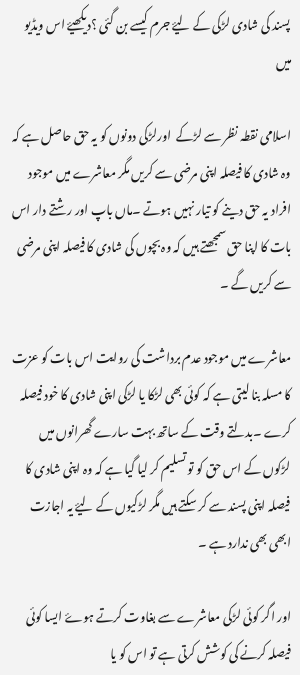پسند کی شادی لڑکی کے لیۓ جرم کیسے بن گئی ؟دیکھیۓ اس ویڈیو میں

اسلامی نقطہ نظر سے لڑکے  اورلڑکی دونوں کو یہ حق حاصل ہے کہ وہ شادی کا فیصلہ اپنی مرضی سے کریں مگر معاشرے میں موجود افراد یہ حق دینے کو تیار نہیں ہوتے ۔ماں باپ اور رشتے دار اس بات کا اپنا حق سمجھتے ہیں کہ وہ بچوں کی شادی کا فیصلہ اپنی مرضی سے کریں گے ۔

معاشرے میں موجود عدم برداشت کی روایت اس بات کو عزت کا مسلہ بنا لیتی ہے کہ کوئی بھی لڑکا یا لڑکی اپنی شادی کا خود فیصلہ کرے ۔بدلتے وقت کے ساتھ بہت سارے گھرانوں میں لڑکوں کے اس حق کو تو تسلیم کر لیا گیا ہے کہ وہ اپنی شادی کا فیصلہ اپنی پسند سے کر سکتے ہیں مگر لڑکیوں کے لیۓ یہ اجازت ابھی بھی ندارد ہے ۔

اور اگر کوئی لڑکی معاشرے سے بغاوت کرتے ہوۓ ایسا کوئی فیصلہ کرنے کی کوشش کرتی ہے تو اس کو یا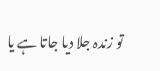تو زندہ جلا دیا جاتا ہے یا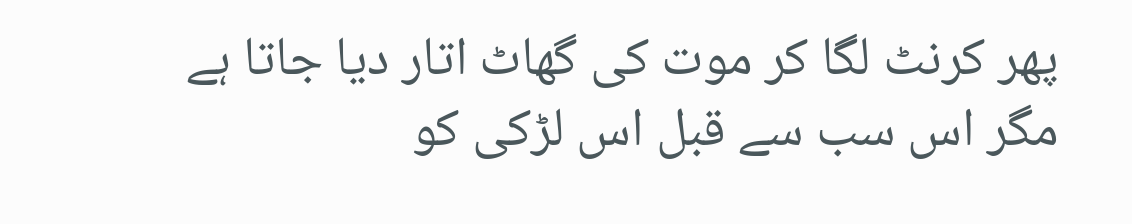پھر کرنٹ لگا کر موت کی گھاٹ اتار دیا جاتا ہے مگر اس سب سے قبل اس لڑکی کو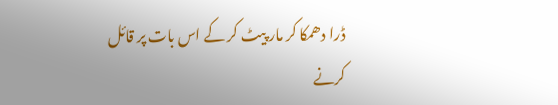ڈرا دھمکا کر مار پیٹ کر کے اس بات پر قائل کرنے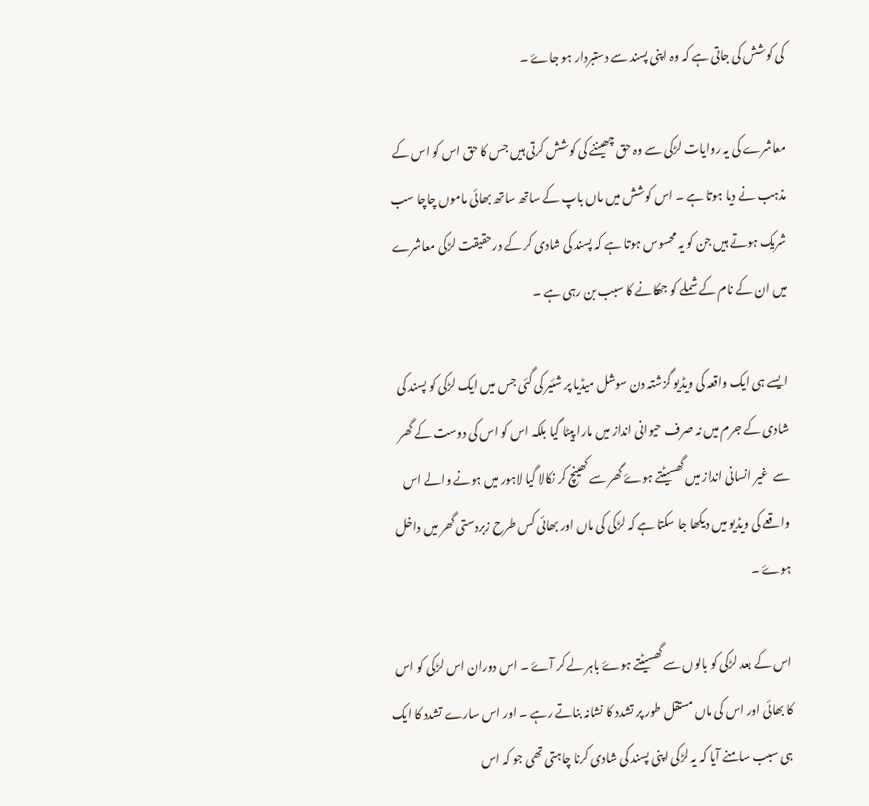کی کوشش کی جاتی ہے کہ وہ اپنی پسند سے دستبردار ہو جاۓ ۔

معاشرے کی یہ روایات لڑکی سے وہ حق چھیننے کی کوشش کرتی ہیں جس کا حق اس کو اس کے مذہب نے دیا ہوتا ہے ۔ اس کوشش میں ماں باپ کے ساتھ ساتھ بھائی ماموں چاچا سب شریک ہوتے ہیں جن کو یہ محسوس ہوتا ہے کہ پسند کی شادی کر کے درحقیقت لڑکی معاشرے میں ان کے نام کے شملے کو جھکانے کا سبب بن رہی ہے ۔

ایسے ہی ایک واقعہ کی ویڈیو گزشتہ دن سوشل میڈیا پر شئیر کی گئی جس میں ایک لڑکی کو پسند کی شادی کے جرم میں نہ صرف حیوانی انداز میں مارا پیٹا گیا بلکہ اس کو اس کی دوست کے گھر سے  غیر انسانی انداز میں گھسیٹتے ہوۓ گھر سے کھینچ کر نکالا گیا لاہور میں ہونے والے اس واقعے کی ویڈیو میں دیکھا جا سکتا ہے کہ لڑکی کی ماں اور بھائی کس طرح زبردستی گھر میں داخل ہوۓ ۔

اس کے بعد لڑکی کو بالوں سے گھسیٹتے ہوۓ باہر لے کر آۓ ۔ اس دوران اس لڑکی کو اس کا بھائی اور اس کی ماں مستقل طور پر تشدد کا نشانہ بناتے رہے ۔ اور اس سارے تشدد کا ایک ہی سبب سامنے آيا کہ یہ لڑکی اپنی پسند کی شادی کرنا چاہتی تھی جو کہ اس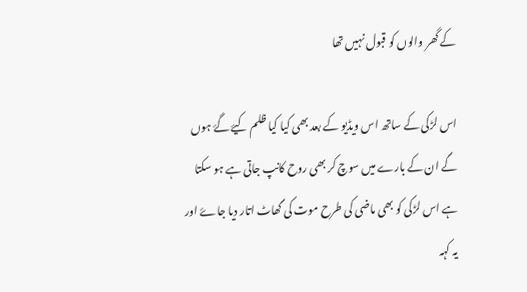کے گھر والوں کو قبول نہیں تھا

اس لڑکی کے ساتھ اس ویڈیو کے بعد بھی کیا کیا ظلم کیۓ گۓ ہوں گے ان کے بارے میں سوچ کر بھی روح کانپ جاتی ہے ہو سکتا ہے اس لڑکی کو بھی ماضی کی طرح موت کی گھاٹ اتار دیا جاۓ اور یہ کہہ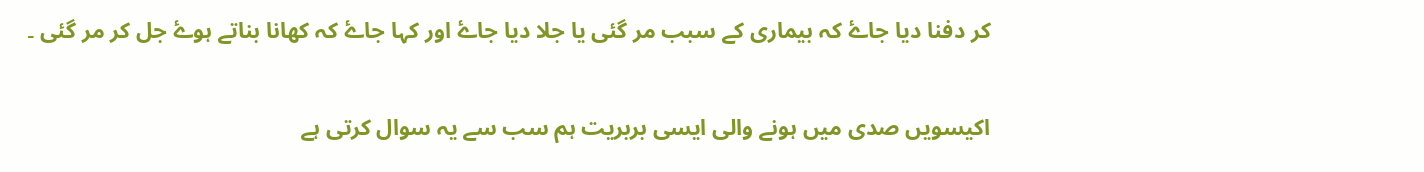کر دفنا دیا جاۓ کہ بیماری کے سبب مر گئی یا جلا دیا جاۓ اور کہا جاۓ کہ کھانا بناتے ہوۓ جل کر مر گئی ۔

اکیسویں صدی میں ہونے والی ایسی بربریت ہم سب سے یہ سوال کرتی ہے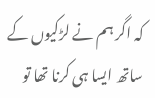کہ اگر ہم نے لڑکیوں کے ساتھ ایسا ہی کرنا تھا تو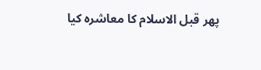پھر قبل الاسلام کا معاشرہ کیا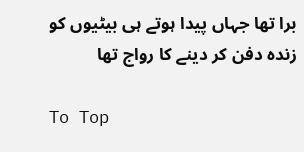برا تھا جہاں پیدا ہوتے ہی بیٹیوں کو زندہ دفن کر دینے کا رواج تھا

To Top